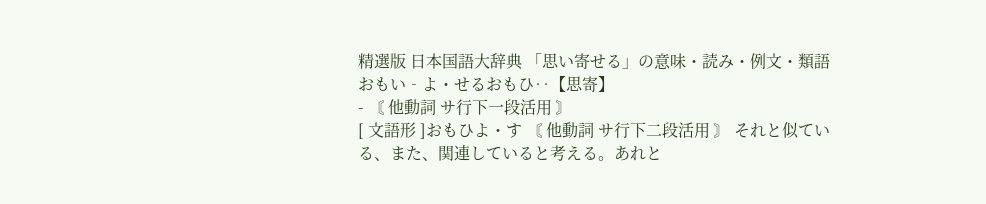精選版 日本国語大辞典 「思い寄せる」の意味・読み・例文・類語
おもい‐よ・せるおもひ‥【思寄】
- 〘 他動詞 サ行下一段活用 〙
[ 文語形 ]おもひよ・す 〘 他動詞 サ行下二段活用 〙 それと似ている、また、関連していると考える。あれと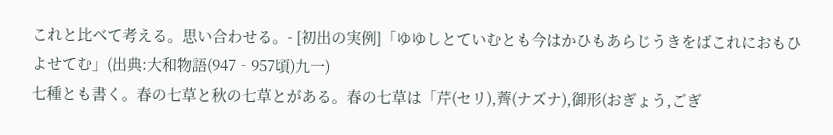これと比べて考える。思い合わせる。- [初出の実例]「ゆゆしとていむとも今はかひもあらじうきをばこれにおもひよせてむ」(出典:大和物語(947‐957頃)九一)
七種とも書く。春の七草と秋の七草とがある。春の七草は「芹(セリ),薺(ナズナ),御形(おぎょう,ごぎ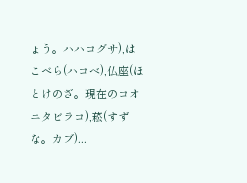ょう。ハハコグサ),はこべら(ハコベ),仏座(ほとけのざ。現在のコオニタビラコ),菘(すずな。カブ)...